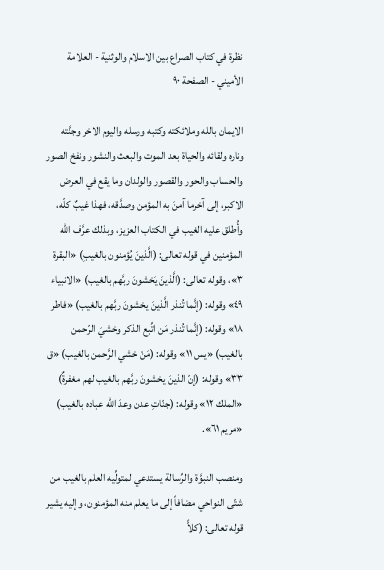نظرة في كتاب الصراع بين الاسلام والوثنية - العلامة الأميني - الصفحة ٩٠

الايمان بالله وملائكته وكتبه ورسله واليوم الاخر وجنَّته وناره ولقائه والحياة بعد الموت والبعث والنشور ونفخ الصور والحساب والحور والقصور والولدان وما يقع في العرض الاكبر، إلى آخرما آمنَ به المؤمن وصدَّقه، فهذا غيبٌ كلّه، وأُطلق عليه الغيب في الكتاب العزيز، وبذلك عرَّف الله المؤمنين في قوله تعالى: (الَّذينَ يُؤمنون بالغيبِ) «البقرة ٣»، وقوله تعالى: (الَّذينَ يَخشونَ ربَّهم بالغيب) «الانبياء ٤٩» وقوله: (إنَّما تُنذر الَّذينَ يخشونَ ربَّهم بالغيب) «فاطر ١٨» وقوله: (إنَّما تُنذر مَن اتِّبع الذكر وخشيَ الرّحمن بالغيب) «يس ١١» وقوله: (مَنْ خشي الرَّحمن بالغيب) «ق ٣٣» وقوله: (إنّ الذينَ يخشونَ ربَّهم بالغيب لهم مغفرةٌ) «الملك ١٢» وقوله: (جنّاتِ عدن وعدَ الله عباده بالغيب) «مريم ٦١».

ومنصب النبوَّة والرِّسالة يستدعي لمتولِّيه العلم بالغيب من شتّى النواحي مضافاً إلى ما يعلم منه المؤمنون، وإليه يشير قوله تعالى: (كلاًّ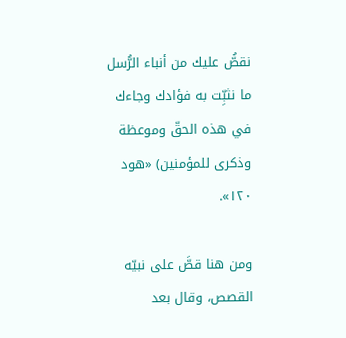نقصُّ عليك من أنباء الرُّسل ما نثبِّت به فؤادك وجاءك في هذه الحقّ وموعظة وذكرى للمؤمنين) «هود ١٢٠».

ومن هنا قصَّ على نبيّه القصص، وقال بعد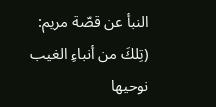النبأ عن قصّة مريم: (تِلكَ من أنباءِ الغيب نوحيها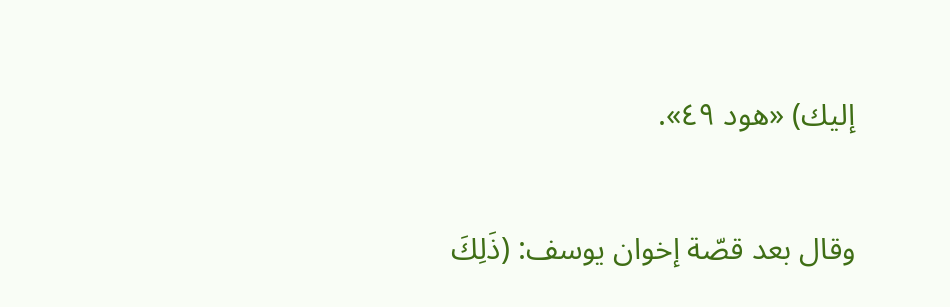إليك) «هود ٤٩».

وقال بعد قصّة إخوان يوسف: (ذَلِكَ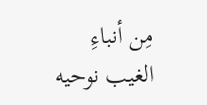مِن أنباءِ الغيب نوحيه